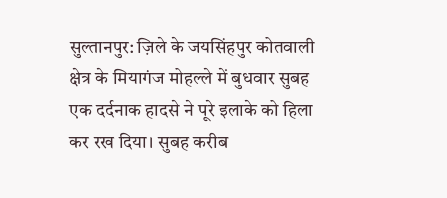सुल्तानपुर: ज़िले के जयसिंहपुर कोतवाली क्षेत्र के मियागंज मोहल्ले में बुधवार सुबह एक दर्दनाक हादसे ने पूरे इलाके को हिला कर रख दिया। सुबह करीब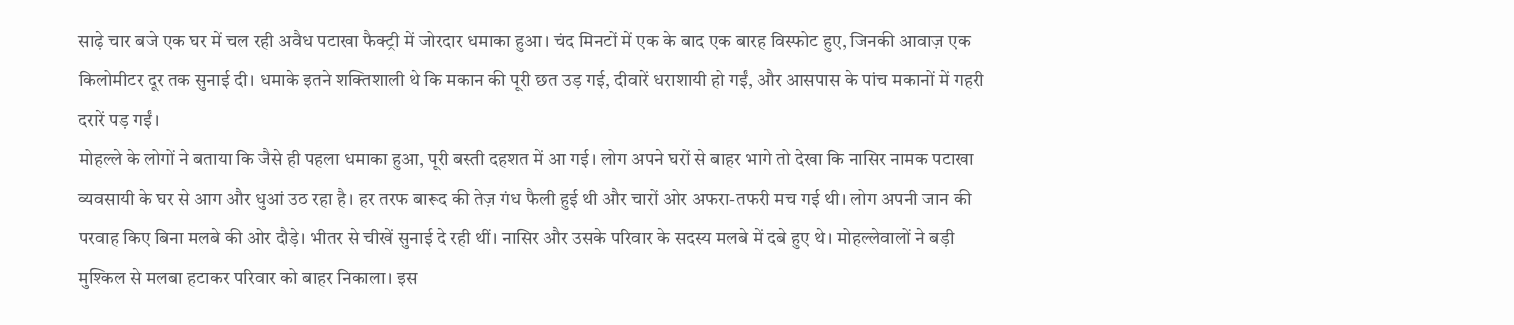साढ़े चार बजे एक घर में चल रही अवैध पटाखा फैक्ट्री में जोरदार धमाका हुआ। चंद मिनटों में एक के बाद एक बारह विस्फोट हुए, जिनकी आवाज़ एक किलोमीटर दूर तक सुनाई दी। धमाके इतने शक्तिशाली थे कि मकान की पूरी छत उड़ गई, दीवारें धराशायी हो गईं, और आसपास के पांच मकानों में गहरी दरारें पड़ गईं।
मोहल्ले के लोगों ने बताया कि जैसे ही पहला धमाका हुआ, पूरी बस्ती दहशत में आ गई। लोग अपने घरों से बाहर भागे तो देखा कि नासिर नामक पटाखा व्यवसायी के घर से आग और धुआं उठ रहा है। हर तरफ बारूद की तेज़ गंध फैली हुई थी और चारों ओर अफरा-तफरी मच गई थी। लोग अपनी जान की परवाह किए बिना मलबे की ओर दौड़े। भीतर से चीखें सुनाई दे रही थीं। नासिर और उसके परिवार के सदस्य मलबे में दबे हुए थे। मोहल्लेवालों ने बड़ी मुश्किल से मलबा हटाकर परिवार को बाहर निकाला। इस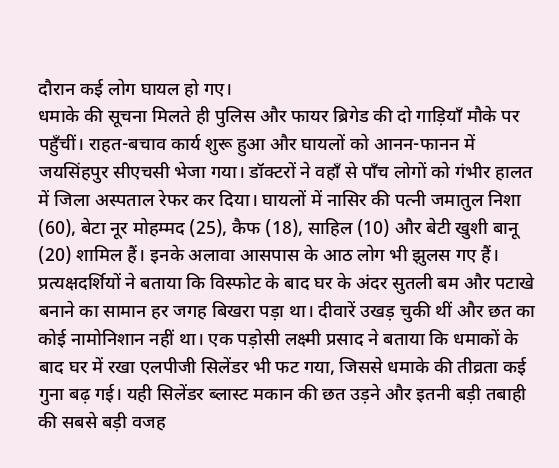दौरान कई लोग घायल हो गए।
धमाके की सूचना मिलते ही पुलिस और फायर ब्रिगेड की दो गाड़ियाँ मौके पर पहुँचीं। राहत-बचाव कार्य शुरू हुआ और घायलों को आनन-फानन में जयसिंहपुर सीएचसी भेजा गया। डॉक्टरों ने वहाँ से पाँच लोगों को गंभीर हालत में जिला अस्पताल रेफर कर दिया। घायलों में नासिर की पत्नी जमातुल निशा (60), बेटा नूर मोहम्मद (25), कैफ (18), साहिल (10) और बेटी खुशी बानू (20) शामिल हैं। इनके अलावा आसपास के आठ लोग भी झुलस गए हैं।
प्रत्यक्षदर्शियों ने बताया कि विस्फोट के बाद घर के अंदर सुतली बम और पटाखे बनाने का सामान हर जगह बिखरा पड़ा था। दीवारें उखड़ चुकी थीं और छत का कोई नामोनिशान नहीं था। एक पड़ोसी लक्ष्मी प्रसाद ने बताया कि धमाकों के बाद घर में रखा एलपीजी सिलेंडर भी फट गया, जिससे धमाके की तीव्रता कई गुना बढ़ गई। यही सिलेंडर ब्लास्ट मकान की छत उड़ने और इतनी बड़ी तबाही की सबसे बड़ी वजह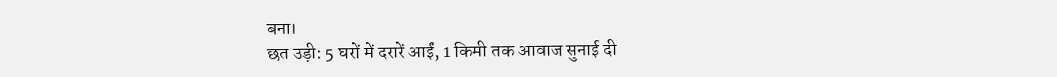बना।
छत उड़ी: 5 घरों में दरारें आईं, 1 किमी तक आवाज सुनाई दी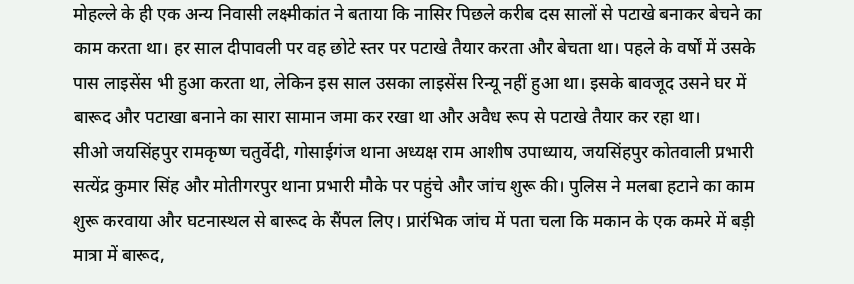मोहल्ले के ही एक अन्य निवासी लक्ष्मीकांत ने बताया कि नासिर पिछले करीब दस सालों से पटाखे बनाकर बेचने का काम करता था। हर साल दीपावली पर वह छोटे स्तर पर पटाखे तैयार करता और बेचता था। पहले के वर्षों में उसके पास लाइसेंस भी हुआ करता था, लेकिन इस साल उसका लाइसेंस रिन्यू नहीं हुआ था। इसके बावजूद उसने घर में बारूद और पटाखा बनाने का सारा सामान जमा कर रखा था और अवैध रूप से पटाखे तैयार कर रहा था।
सीओ जयसिंहपुर रामकृष्ण चतुर्वेदी, गोसाईगंज थाना अध्यक्ष राम आशीष उपाध्याय, जयसिंहपुर कोतवाली प्रभारी सत्येंद्र कुमार सिंह और मोतीगरपुर थाना प्रभारी मौके पर पहुंचे और जांच शुरू की। पुलिस ने मलबा हटाने का काम शुरू करवाया और घटनास्थल से बारूद के सैंपल लिए। प्रारंभिक जांच में पता चला कि मकान के एक कमरे में बड़ी मात्रा में बारूद,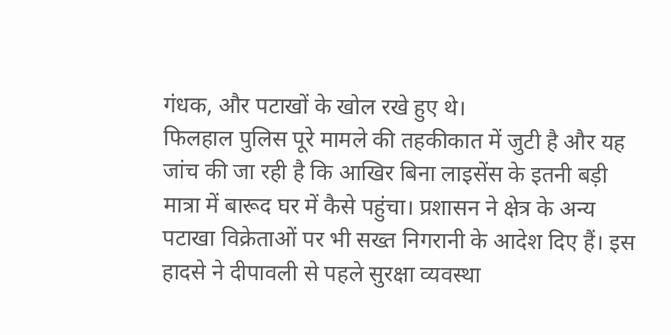गंधक, और पटाखों के खोल रखे हुए थे।
फिलहाल पुलिस पूरे मामले की तहकीकात में जुटी है और यह जांच की जा रही है कि आखिर बिना लाइसेंस के इतनी बड़ी मात्रा में बारूद घर में कैसे पहुंचा। प्रशासन ने क्षेत्र के अन्य पटाखा विक्रेताओं पर भी सख्त निगरानी के आदेश दिए हैं। इस हादसे ने दीपावली से पहले सुरक्षा व्यवस्था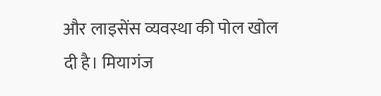और लाइसेंस व्यवस्था की पोल खोल दी है। मियागंज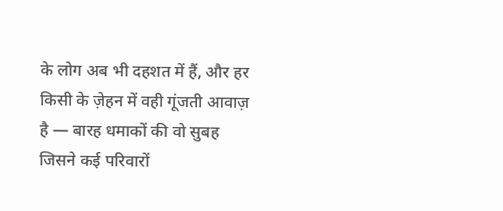के लोग अब भी दहशत में हैं, और हर किसी के ज़ेहन में वही गूंजती आवाज़ है — बारह धमाकों की वो सुबह जिसने कई परिवारों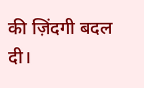की ज़िंदगी बदल दी।